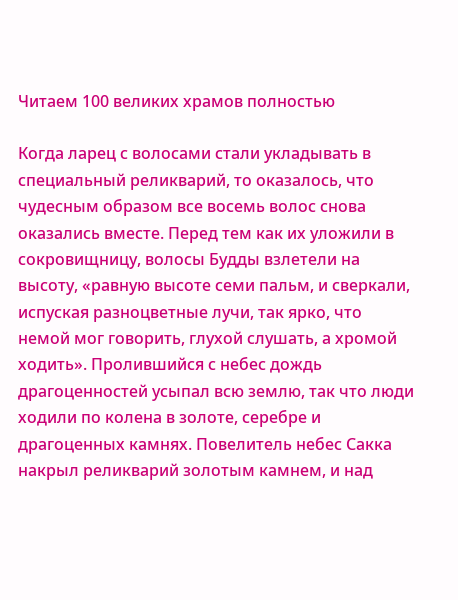Читаем 100 великих храмов полностью

Когда ларец с волосами стали укладывать в специальный реликварий, то оказалось, что чудесным образом все восемь волос снова оказались вместе. Перед тем как их уложили в сокровищницу, волосы Будды взлетели на высоту, «равную высоте семи пальм, и сверкали, испуская разноцветные лучи, так ярко, что немой мог говорить, глухой слушать, а хромой ходить». Пролившийся с небес дождь драгоценностей усыпал всю землю, так что люди ходили по колена в золоте, серебре и драгоценных камнях. Повелитель небес Сакка накрыл реликварий золотым камнем, и над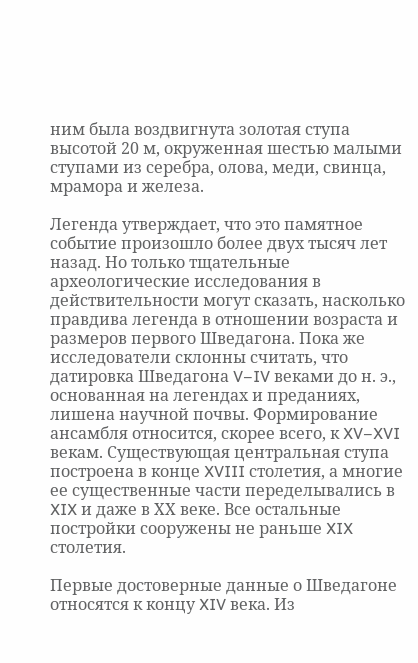ним была воздвигнута золотая ступа высотой 20 м, окруженная шестью малыми ступами из серебра, олова, меди, свинца, мрамора и железа.

Легенда утверждает, что это памятное событие произошло более двух тысяч лет назад. Но только тщательные археологические исследования в действительности могут сказать, насколько правдива легенда в отношении возраста и размеров первого Шведагона. Пока же исследователи склонны считать, что датировка Шведагона V–IV веками до н. э., основанная на легендах и преданиях, лишена научной почвы. Формирование ансамбля относится, скорее всего, к XV–XVI векам. Существующая центральная ступа построена в конце XVIII столетия, а многие ее существенные части переделывались в XIX и даже в ХХ веке. Все остальные постройки сооружены не раньше XIX столетия.

Первые достоверные данные о Шведагоне относятся к концу XIV века. Из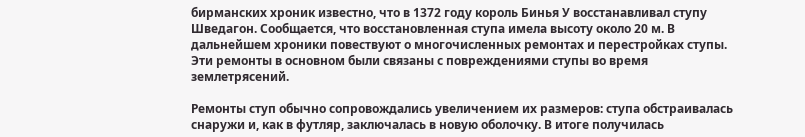бирманских хроник известно, что в 1372 году король Бинья У восстанавливал ступу Шведагон. Сообщается, что восстановленная ступа имела высоту около 20 м. В дальнейшем хроники повествуют о многочисленных ремонтах и перестройках ступы. Эти ремонты в основном были связаны с повреждениями ступы во время землетрясений.

Ремонты ступ обычно сопровождались увеличением их размеров: ступа обстраивалась снаружи и, как в футляр, заключалась в новую оболочку. В итоге получилась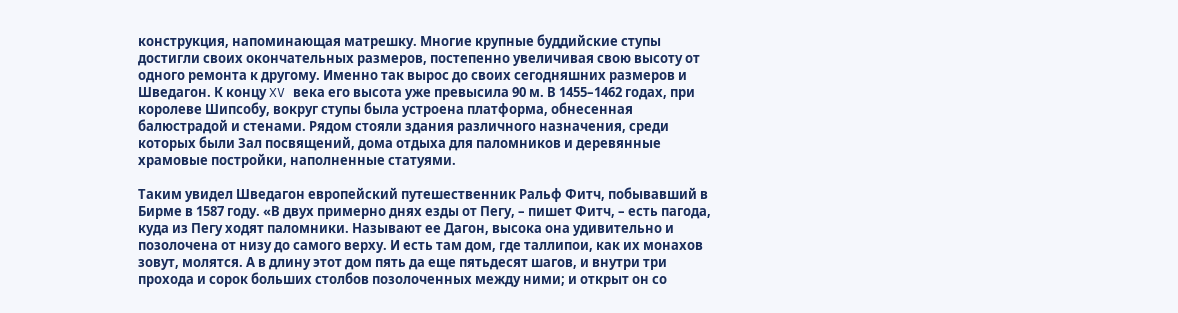конструкция, напоминающая матрешку. Многие крупные буддийские ступы достигли своих окончательных размеров, постепенно увеличивая свою высоту от одного ремонта к другому. Именно так вырос до своих сегодняшних размеров и Шведагон. К концу XV века его высота уже превысила 90 м. В 1455–1462 годах, при королеве Шипсобу, вокруг ступы была устроена платформа, обнесенная балюстрадой и стенами. Рядом стояли здания различного назначения, среди которых были Зал посвящений, дома отдыха для паломников и деревянные храмовые постройки, наполненные статуями.

Таким увидел Шведагон европейский путешественник Ральф Фитч, побывавший в Бирме в 1587 году. «В двух примерно днях езды от Пегу, – пишет Фитч, – есть пагода, куда из Пегу ходят паломники. Называют ее Дагон, высока она удивительно и позолочена от низу до самого верху. И есть там дом, где таллипои, как их монахов зовут, молятся. А в длину этот дом пять да еще пятьдесят шагов, и внутри три прохода и сорок больших столбов позолоченных между ними; и открыт он со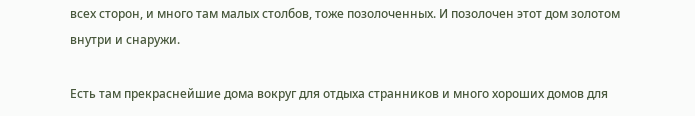всех сторон, и много там малых столбов, тоже позолоченных. И позолочен этот дом золотом внутри и снаружи.

Есть там прекраснейшие дома вокруг для отдыха странников и много хороших домов для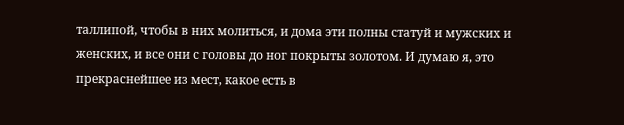таллипой, чтобы в них молиться, и дома эти полны статуй и мужских и женских, и все они с головы до ног покрыты золотом. И думаю я, это прекраснейшее из мест, какое есть в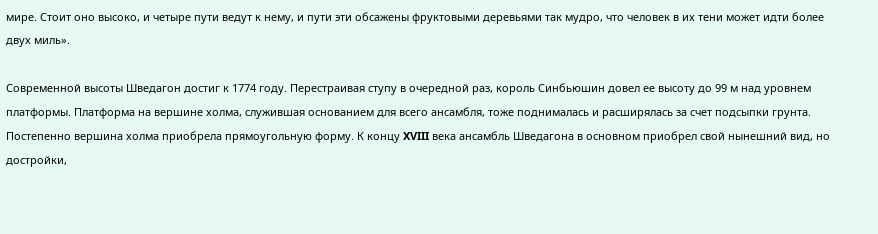мире. Стоит оно высоко, и четыре пути ведут к нему, и пути эти обсажены фруктовыми деревьями так мудро, что человек в их тени может идти более двух миль».

Современной высоты Шведагон достиг к 1774 году. Перестраивая ступу в очередной раз, король Синбьюшин довел ее высоту до 99 м над уровнем платформы. Платформа на вершине холма, служившая основанием для всего ансамбля, тоже поднималась и расширялась за счет подсыпки грунта. Постепенно вершина холма приобрела прямоугольную форму. К концу XVIII века ансамбль Шведагона в основном приобрел свой нынешний вид, но достройки,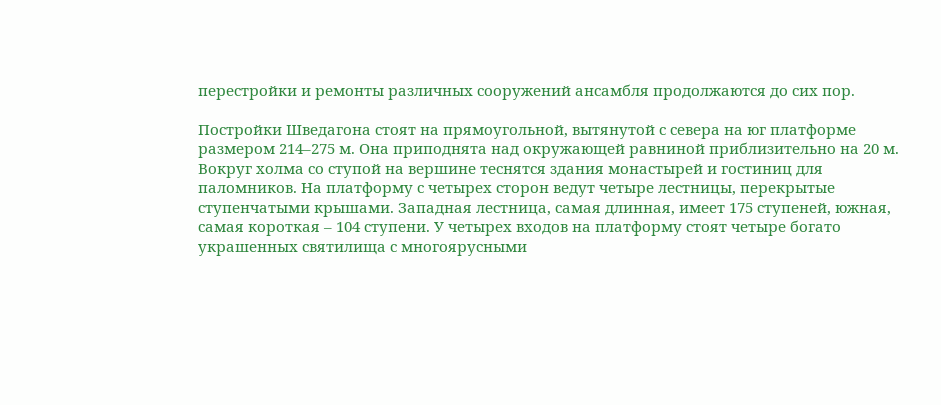перестройки и ремонты различных сооружений ансамбля продолжаются до сих пор.

Постройки Шведагона стоят на прямоугольной, вытянутой с севера на юг платформе размером 214–275 м. Она приподнята над окружающей равниной приблизительно на 20 м. Вокруг холма со ступой на вершине теснятся здания монастырей и гостиниц для паломников. На платформу с четырех сторон ведут четыре лестницы, перекрытые ступенчатыми крышами. Западная лестница, самая длинная, имеет 175 ступеней, южная, самая короткая – 104 ступени. У четырех входов на платформу стоят четыре богато украшенных святилища с многоярусными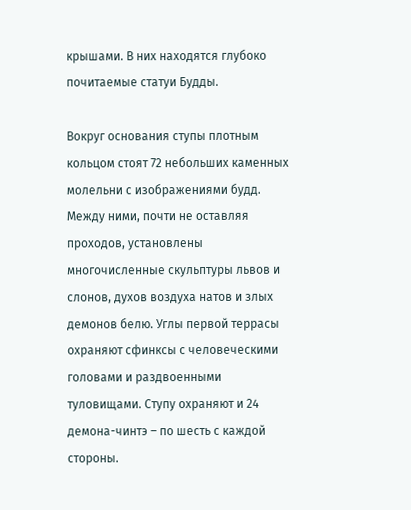крышами. В них находятся глубоко почитаемые статуи Будды.

Вокруг основания ступы плотным кольцом стоят 72 небольших каменных молельни с изображениями будд. Между ними, почти не оставляя проходов, установлены многочисленные скульптуры львов и слонов, духов воздуха натов и злых демонов белю. Углы первой террасы охраняют сфинксы с человеческими головами и раздвоенными туловищами. Ступу охраняют и 24 демона-чинтэ – по шесть с каждой стороны.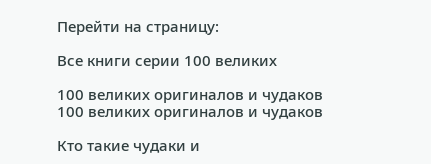Перейти на страницу:

Все книги серии 100 великих

100 великих оригиналов и чудаков
100 великих оригиналов и чудаков

Кто такие чудаки и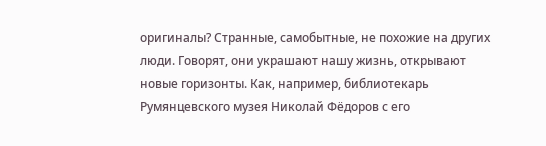оригиналы? Странные, самобытные, не похожие на других люди. Говорят, они украшают нашу жизнь, открывают новые горизонты. Как, например, библиотекарь Румянцевского музея Николай Фёдоров с его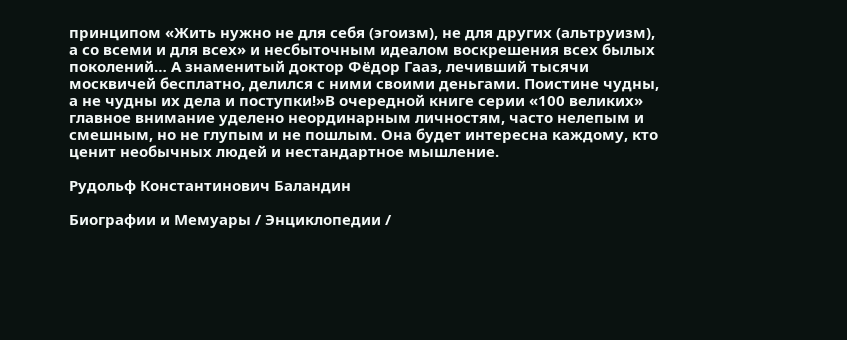принципом «Жить нужно не для себя (эгоизм), не для других (альтруизм), а со всеми и для всех» и несбыточным идеалом воскрешения всех былых поколений… А знаменитый доктор Фёдор Гааз, лечивший тысячи москвичей бесплатно, делился с ними своими деньгами. Поистине чудны, а не чудны их дела и поступки!»В очередной книге серии «100 великих» главное внимание уделено неординарным личностям, часто нелепым и смешным, но не глупым и не пошлым. Она будет интересна каждому, кто ценит необычных людей и нестандартное мышление.

Рудольф Константинович Баландин

Биографии и Мемуары / Энциклопедии /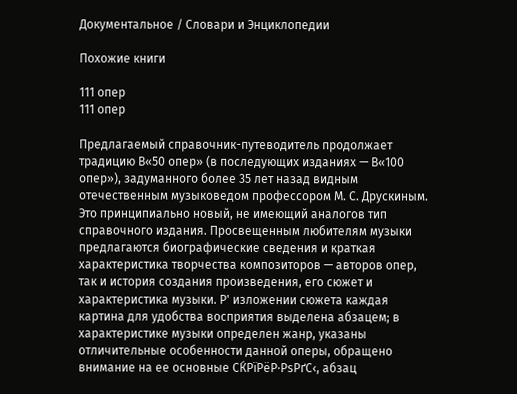Документальное / Словари и Энциклопедии

Похожие книги

111 опер
111 опер

Предлагаемый справочник-путеводитель продолжает традицию В«50 опер» (в последующих изданиях — В«100 опер»), задуманного более 35 лет назад видным отечественным музыковедом профессором М. С. Друскиным. Это принципиально новый, не имеющий аналогов тип справочного издания. Просвещенным любителям музыки предлагаются биографические сведения и краткая характеристика творчества композиторов — авторов опер, так и история создания произведения, его сюжет и характеристика музыки. Р' изложении сюжета каждая картина для удобства восприятия выделена абзацем; в характеристике музыки определен жанр, указаны отличительные особенности данной оперы, обращено внимание на ее основные СЌРїРёР·РѕРґС‹, абзац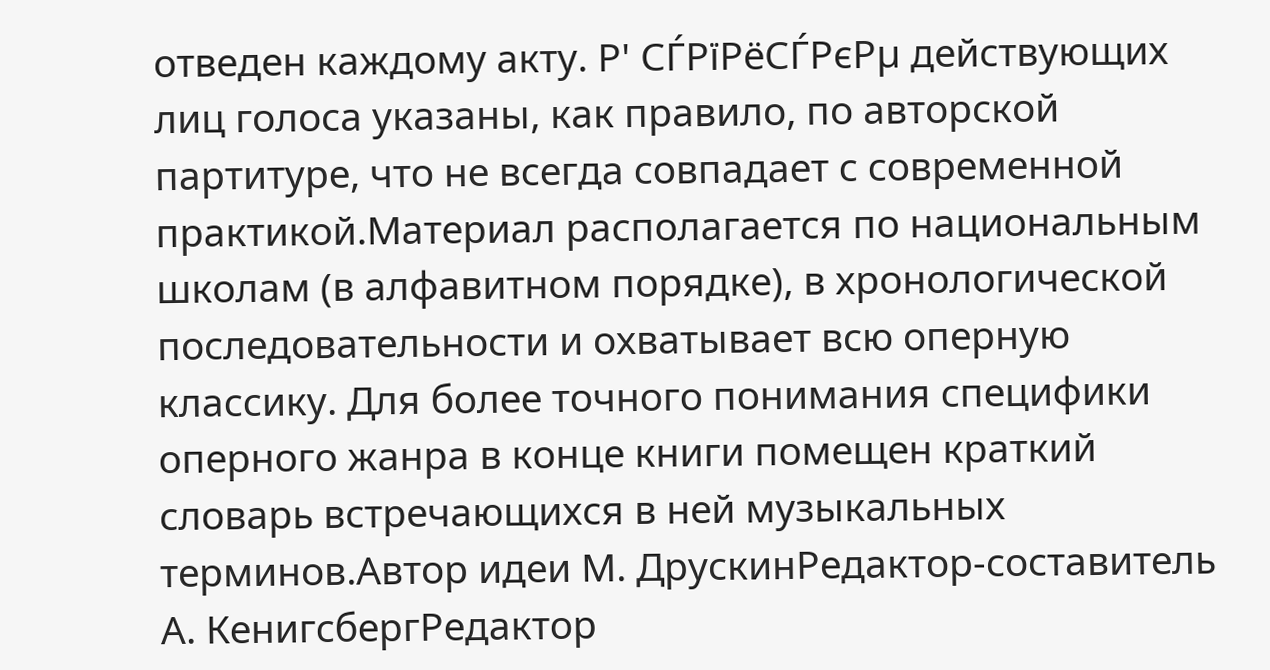отведен каждому акту. Р' СЃРїРёСЃРєРµ действующих лиц голоса указаны, как правило, по авторской партитуре, что не всегда совпадает с современной практикой.Материал располагается по национальным школам (в алфавитном порядке), в хронологической последовательности и охватывает всю оперную классику. Для более точного понимания специфики оперного жанра в конце книги помещен краткий словарь встречающихся в ней музыкальных терминов.Автор идеи М. ДрускинРедактор-составитель А. КенигсбергРедактор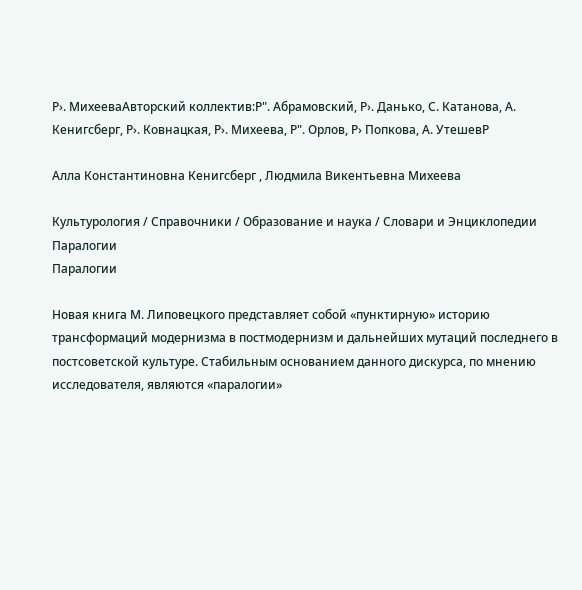Р›. МихееваАвторский коллектив:Р". Абрамовский, Р›. Данько, С. Катанова, А. Кенигсберг, Р›. Ковнацкая, Р›. Михеева, Р". Орлов, Р› Попкова, А. УтешевР

Алла Константиновна Кенигсберг , Людмила Викентьевна Михеева

Культурология / Справочники / Образование и наука / Словари и Энциклопедии
Паралогии
Паралогии

Новая книга М. Липовецкого представляет собой «пунктирную» историю трансформаций модернизма в постмодернизм и дальнейших мутаций последнего в постсоветской культуре. Стабильным основанием данного дискурса, по мнению исследователя, являются «паралогии»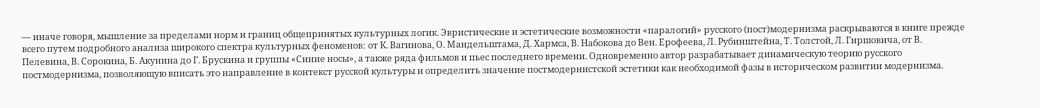— иначе говоря, мышление за пределами норм и границ общепринятых культурных логик. Эвристические и эстетические возможности «паралогий» русского (пост)модернизма раскрываются в книге прежде всего путем подробного анализа широкого спектра культурных феноменов: от К. Вагинова, О. Мандельштама, Д. Хармса, В. Набокова до Вен. Ерофеева, Л. Рубинштейна, Т. Толстой, Л. Гиршовича, от В. Пелевина, В. Сорокина, Б. Акунина до Г. Брускина и группы «Синие носы», а также ряда фильмов и пьес последнего времени. Одновременно автор разрабатывает динамическую теорию русского постмодернизма, позволяющую вписать это направление в контекст русской культуры и определить значение постмодернистской эстетики как необходимой фазы в историческом развитии модернизма.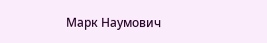Марк Наумович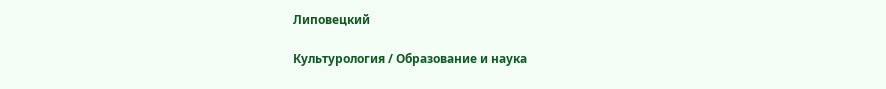Липовецкий

Культурология / Образование и наука